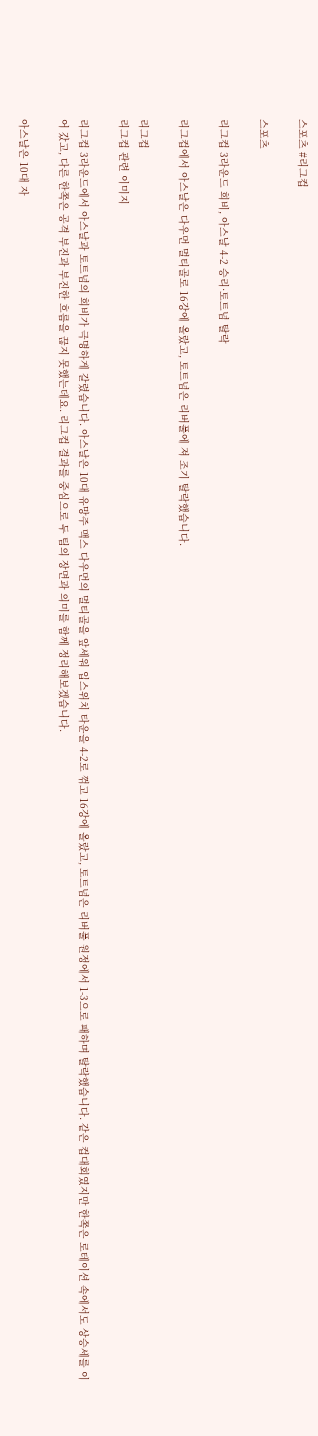스포츠 #리그컵

스포츠

리그컵 3라운드 희비, 아스날 4-2 승리·토트넘 탈락

리그컵에서 아스날은 다우먼 멀티골로 16강에 올랐고, 토트넘은 리버풀에 져 조기 탈락했습니다.

리그컵
리그컵 관련 이미지

리그컵 3라운드에서 아스날과 토트넘의 희비가 극명하게 갈렸습니다. 아스날은 10대 유망주 맥스 다우먼의 멀티골을 앞세워 입스위치 타운을 4-2로 꺾고 16강에 올랐고, 토트넘은 리버풀 원정에서 1-3으로 패하며 탈락했습니다. 같은 컵대회였지만 한쪽은 로테이션 속에서도 상승세를 이어 갔고, 다른 한쪽은 공격 부진과 부진한 흐름을 끊지 못했는데요. 리그컵 결과를 중심으로 두 팀의 장면과 의미를 함께 정리해보겠습니다.

아스날은 10대 자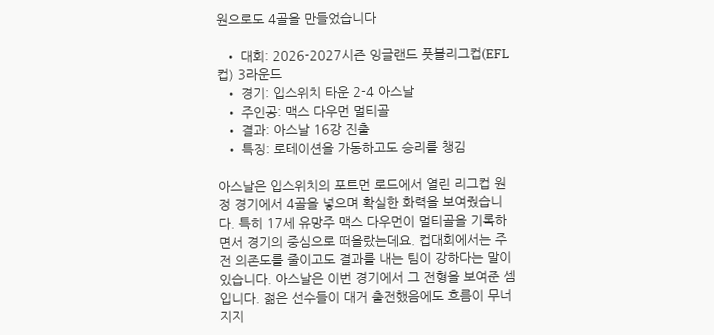원으로도 4골을 만들었습니다

  • 대회: 2026-2027시즌 잉글랜드 풋볼리그컵(EFL컵) 3라운드
  • 경기: 입스위치 타운 2-4 아스날
  • 주인공: 맥스 다우먼 멀티골
  • 결과: 아스날 16강 진출
  • 특징: 로테이션을 가동하고도 승리를 챙김

아스날은 입스위치의 포트먼 로드에서 열린 리그컵 원정 경기에서 4골을 넣으며 확실한 화력을 보여줬습니다. 특히 17세 유망주 맥스 다우먼이 멀티골을 기록하면서 경기의 중심으로 떠올랐는데요. 컵대회에서는 주전 의존도를 줄이고도 결과를 내는 팀이 강하다는 말이 있습니다. 아스날은 이번 경기에서 그 전형을 보여준 셈입니다. 젊은 선수들이 대거 출전했음에도 흐름이 무너지지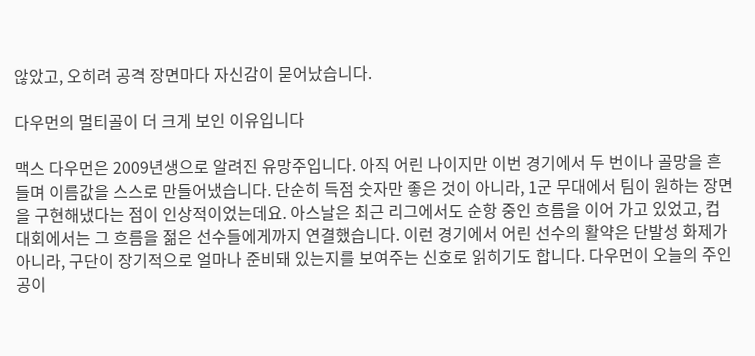않았고, 오히려 공격 장면마다 자신감이 묻어났습니다.

다우먼의 멀티골이 더 크게 보인 이유입니다

맥스 다우먼은 2009년생으로 알려진 유망주입니다. 아직 어린 나이지만 이번 경기에서 두 번이나 골망을 흔들며 이름값을 스스로 만들어냈습니다. 단순히 득점 숫자만 좋은 것이 아니라, 1군 무대에서 팀이 원하는 장면을 구현해냈다는 점이 인상적이었는데요. 아스날은 최근 리그에서도 순항 중인 흐름을 이어 가고 있었고, 컵대회에서는 그 흐름을 젊은 선수들에게까지 연결했습니다. 이런 경기에서 어린 선수의 활약은 단발성 화제가 아니라, 구단이 장기적으로 얼마나 준비돼 있는지를 보여주는 신호로 읽히기도 합니다. 다우먼이 오늘의 주인공이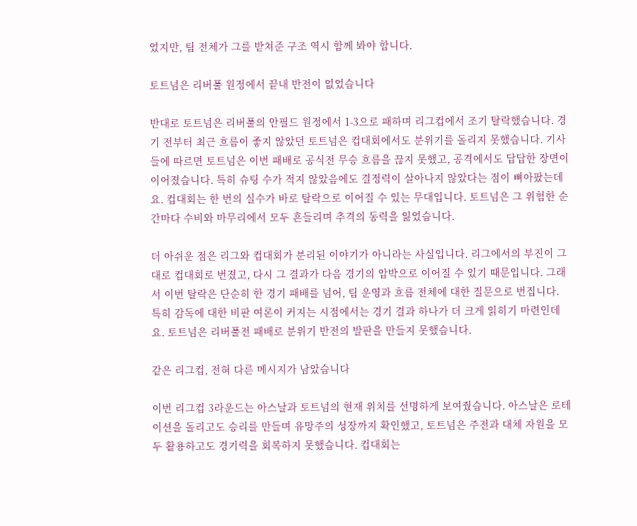었지만, 팀 전체가 그를 받쳐준 구조 역시 함께 봐야 합니다.

토트넘은 리버풀 원정에서 끝내 반전이 없었습니다

반대로 토트넘은 리버풀의 안필드 원정에서 1-3으로 패하며 리그컵에서 조기 탈락했습니다. 경기 전부터 최근 흐름이 좋지 않았던 토트넘은 컵대회에서도 분위기를 돌리지 못했습니다. 기사들에 따르면 토트넘은 이번 패배로 공식전 무승 흐름을 끊지 못했고, 공격에서도 답답한 장면이 이어졌습니다. 특히 슈팅 수가 적지 않았음에도 결정력이 살아나지 않았다는 점이 뼈아팠는데요. 컵대회는 한 번의 실수가 바로 탈락으로 이어질 수 있는 무대입니다. 토트넘은 그 위험한 순간마다 수비와 마무리에서 모두 흔들리며 추격의 동력을 잃었습니다.

더 아쉬운 점은 리그와 컵대회가 분리된 이야기가 아니라는 사실입니다. 리그에서의 부진이 그대로 컵대회로 번졌고, 다시 그 결과가 다음 경기의 압박으로 이어질 수 있기 때문입니다. 그래서 이번 탈락은 단순히 한 경기 패배를 넘어, 팀 운영과 흐름 전체에 대한 질문으로 번집니다. 특히 감독에 대한 비판 여론이 커지는 시점에서는 경기 결과 하나가 더 크게 읽히기 마련인데요. 토트넘은 리버풀전 패배로 분위기 반전의 발판을 만들지 못했습니다.

같은 리그컵, 전혀 다른 메시지가 남았습니다

이번 리그컵 3라운드는 아스날과 토트넘의 현재 위치를 선명하게 보여줬습니다. 아스날은 로테이션을 돌리고도 승리를 만들며 유망주의 성장까지 확인했고, 토트넘은 주전과 대체 자원을 모두 활용하고도 경기력을 회복하지 못했습니다. 컵대회는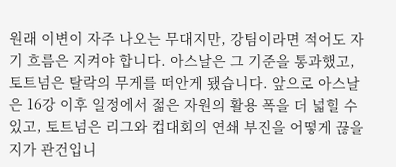원래 이변이 자주 나오는 무대지만, 강팀이라면 적어도 자기 흐름은 지켜야 합니다. 아스날은 그 기준을 통과했고, 토트넘은 탈락의 무게를 떠안게 됐습니다. 앞으로 아스날은 16강 이후 일정에서 젊은 자원의 활용 폭을 더 넓힐 수 있고, 토트넘은 리그와 컵대회의 연쇄 부진을 어떻게 끊을지가 관건입니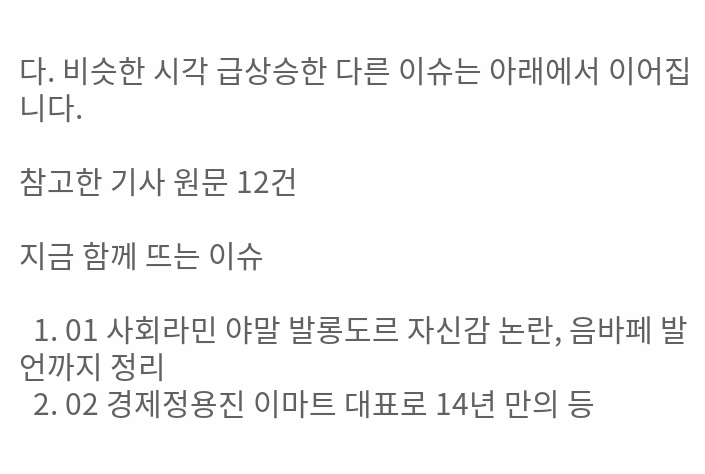다. 비슷한 시각 급상승한 다른 이슈는 아래에서 이어집니다.

참고한 기사 원문 12건

지금 함께 뜨는 이슈

  1. 01 사회라민 야말 발롱도르 자신감 논란, 음바페 발언까지 정리
  2. 02 경제정용진 이마트 대표로 14년 만의 등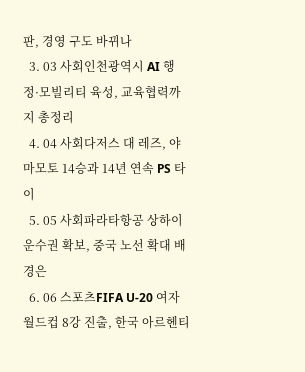판, 경영 구도 바뀌나
  3. 03 사회인천광역시 AI 행정·모빌리티 육성, 교육협력까지 총정리
  4. 04 사회다저스 대 레즈, 야마모토 14승과 14년 연속 PS 타이
  5. 05 사회파라타항공 상하이 운수권 확보, 중국 노선 확대 배경은
  6. 06 스포츠FIFA U-20 여자 월드컵 8강 진출, 한국 아르헨티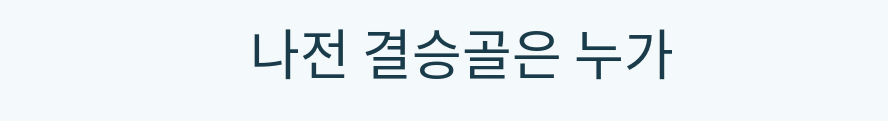나전 결승골은 누가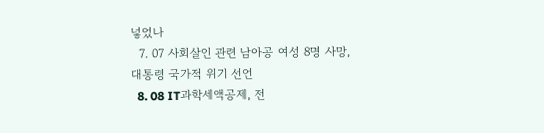넣었나
  7. 07 사회살인 관련 남아공 여성 8명 사망, 대통령 국가적 위기 선언
  8. 08 IT과학세액공제, 전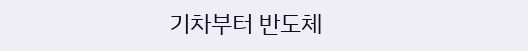기차부터 반도체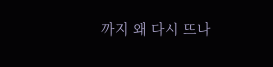까지 왜 다시 뜨나